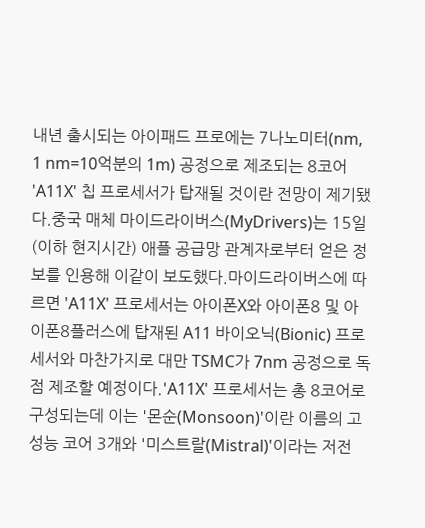내년 출시되는 아이패드 프로에는 7나노미터(nm, 1 nm=10억분의 1m) 공정으로 제조되는 8코어 'A11X' 칩 프로세서가 탑재될 것이란 전망이 제기됐다.중국 매체 마이드라이버스(MyDrivers)는 15일(이하 현지시간) 애플 공급망 관계자로부터 얻은 정보를 인용해 이같이 보도했다.마이드라이버스에 따르면 'A11X' 프로세서는 아이폰X와 아이폰8 및 아이폰8플러스에 탑재된 A11 바이오닉(Bionic) 프로세서와 마찬가지로 대만 TSMC가 7nm 공정으로 독점 제조할 예정이다.'A11X' 프로세서는 총 8코어로 구성되는데 이는 '몬순(Monsoon)'이란 이름의 고성능 코어 3개와 '미스트랄(Mistral)'이라는 저전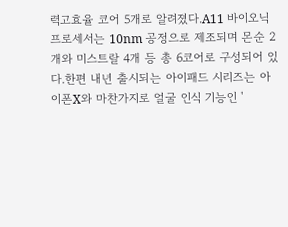력고효율 코어 5개로 알려졌다.A11 바이오닉 프로세서는 10nm 공정으로 제조되며 몬순 2개와 미스트랄 4개 등 총 6코어로 구성되어 있다.한편 내년 출시되는 아이패드 시리즈는 아이폰X와 마찬가지로 얼굴 인식 기능인 '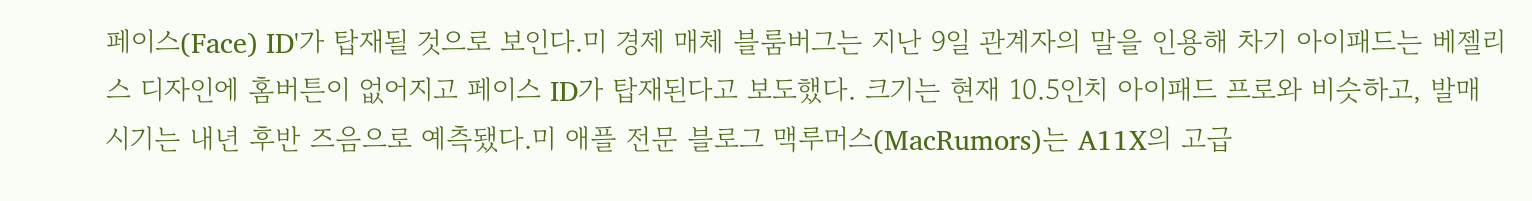페이스(Face) ID'가 탑재될 것으로 보인다.미 경제 매체 블룸버그는 지난 9일 관계자의 말을 인용해 차기 아이패드는 베젤리스 디자인에 홈버튼이 없어지고 페이스 ID가 탑재된다고 보도했다. 크기는 현재 10.5인치 아이패드 프로와 비슷하고, 발매 시기는 내년 후반 즈음으로 예측됐다.미 애플 전문 블로그 맥루머스(MacRumors)는 A11X의 고급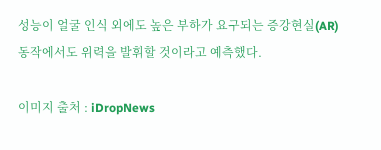성능이 얼굴 인식 외에도 높은 부하가 요구되는 증강현실(AR) 동작에서도 위력을 발휘할 것이라고 예측했다.

이미지 출처 : iDropNews